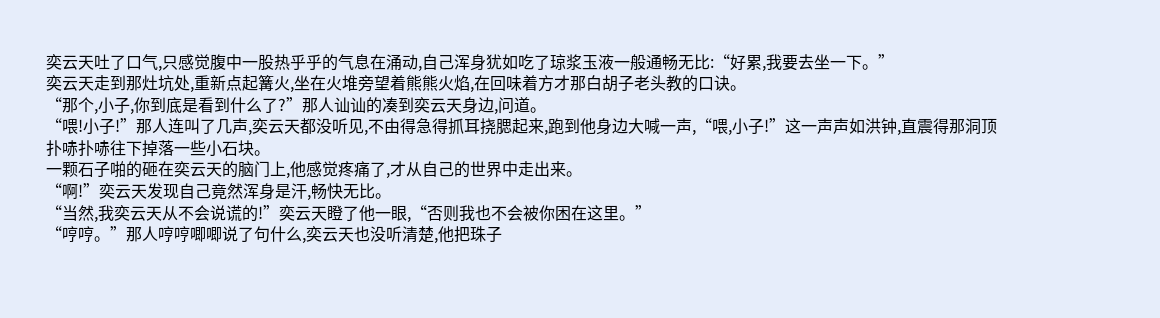奕云天吐了口气,只感觉腹中一股热乎乎的气息在涌动,自己浑身犹如吃了琼浆玉液一般通畅无比:“好累,我要去坐一下。”
奕云天走到那灶坑处,重新点起篝火,坐在火堆旁望着熊熊火焰,在回味着方才那白胡子老头教的口诀。
“那个,小子,你到底是看到什么了?”那人讪讪的凑到奕云天身边,问道。
“喂!小子!”那人连叫了几声,奕云天都没听见,不由得急得抓耳挠腮起来,跑到他身边大喊一声,“喂,小子!”这一声声如洪钟,直震得那洞顶扑哧扑哧往下掉落一些小石块。
一颗石子啪的砸在奕云天的脑门上,他感觉疼痛了,才从自己的世界中走出来。
“啊!”奕云天发现自己竟然浑身是汗,畅快无比。
“当然,我奕云天从不会说谎的!”奕云天瞪了他一眼,“否则我也不会被你困在这里。”
“哼哼。”那人哼哼唧唧说了句什么,奕云天也没听清楚,他把珠子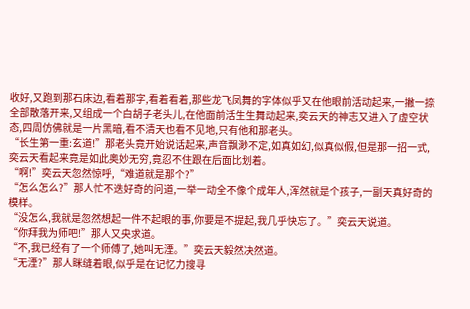收好,又跑到那石床边,看着那字,看着看着,那些龙飞凤舞的字体似乎又在他眼前活动起来,一撇一捺全部散落开来,又组成一个白胡子老头儿,在他面前活生生舞动起来,奕云天的神志又进入了虚空状态,四周仿佛就是一片黑暗,看不清天也看不见地,只有他和那老头。
“长生第一重:玄道!”那老头竟开始说话起来,声音飘渺不定,如真如幻,似真似假,但是那一招一式,奕云天看起来竟是如此奥妙无穷,竟忍不住跟在后面比划着。
“啊!”奕云天忽然惊呼,“难道就是那个?”
“怎么怎么?”那人忙不迭好奇的问道,一举一动全不像个成年人,浑然就是个孩子,一副天真好奇的模样。
“没怎么,我就是忽然想起一件不起眼的事,你要是不提起,我几乎快忘了。”奕云天说道。
“你拜我为师吧!”那人又央求道。
“不,我已经有了一个师傅了,她叫无湮。”奕云天毅然决然道。
“无湮?”那人眯缝着眼,似乎是在记忆力搜寻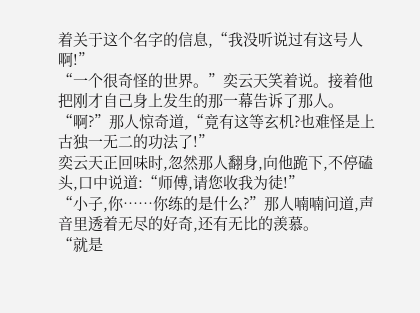着关于这个名字的信息,“我没听说过有这号人啊!”
“一个很奇怪的世界。”奕云天笑着说。接着他把刚才自己身上发生的那一幕告诉了那人。
“啊?”那人惊奇道,“竟有这等玄机?也难怪是上古独一无二的功法了!”
奕云天正回味时,忽然那人翻身,向他跪下,不停磕头,口中说道:“师傅,请您收我为徒!”
“小子,你……你练的是什么?”那人喃喃问道,声音里透着无尽的好奇,还有无比的羡慕。
“就是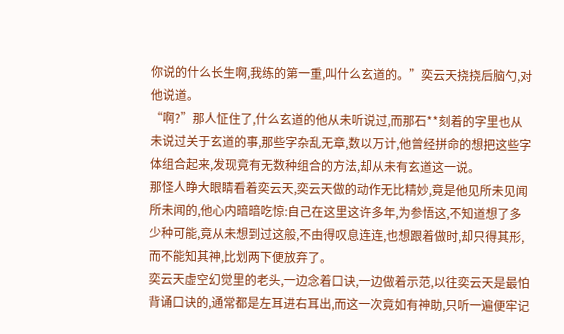你说的什么长生啊,我练的第一重,叫什么玄道的。”奕云天挠挠后脑勺,对他说道。
“啊?”那人怔住了,什么玄道的他从未听说过,而那石**刻着的字里也从未说过关于玄道的事,那些字杂乱无章,数以万计,他曾经拼命的想把这些字体组合起来,发现竟有无数种组合的方法,却从未有玄道这一说。
那怪人睁大眼睛看着奕云天,奕云天做的动作无比精妙,竟是他见所未见闻所未闻的,他心内暗暗吃惊:自己在这里这许多年,为参悟这,不知道想了多少种可能,竟从未想到过这般,不由得叹息连连,也想跟着做时,却只得其形,而不能知其神,比划两下便放弃了。
奕云天虚空幻觉里的老头,一边念着口诀,一边做着示范,以往奕云天是最怕背诵口诀的,通常都是左耳进右耳出,而这一次竟如有神助,只听一遍便牢记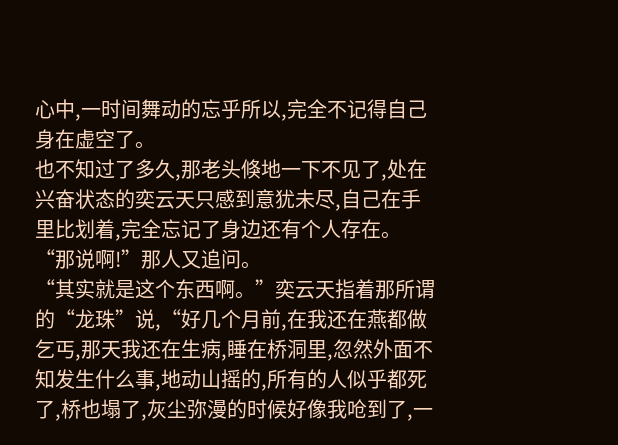心中,一时间舞动的忘乎所以,完全不记得自己身在虚空了。
也不知过了多久,那老头倏地一下不见了,处在兴奋状态的奕云天只感到意犹未尽,自己在手里比划着,完全忘记了身边还有个人存在。
“那说啊!”那人又追问。
“其实就是这个东西啊。”奕云天指着那所谓的“龙珠”说,“好几个月前,在我还在燕都做乞丐,那天我还在生病,睡在桥洞里,忽然外面不知发生什么事,地动山摇的,所有的人似乎都死了,桥也塌了,灰尘弥漫的时候好像我呛到了,一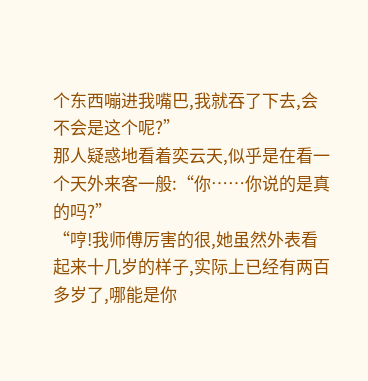个东西嘣进我嘴巴,我就吞了下去,会不会是这个呢?”
那人疑惑地看着奕云天,似乎是在看一个天外来客一般:“你……你说的是真的吗?”
“哼!我师傅厉害的很,她虽然外表看起来十几岁的样子,实际上已经有两百多岁了,哪能是你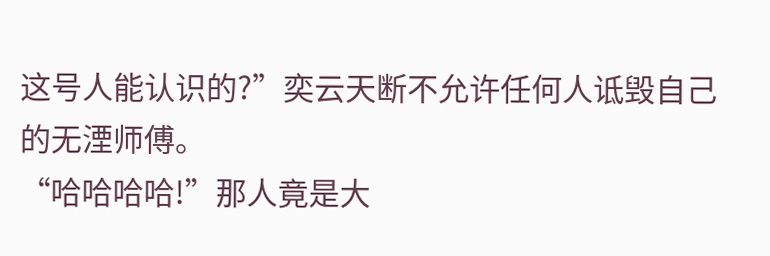这号人能认识的?”奕云天断不允许任何人诋毁自己的无湮师傅。
“哈哈哈哈!”那人竟是大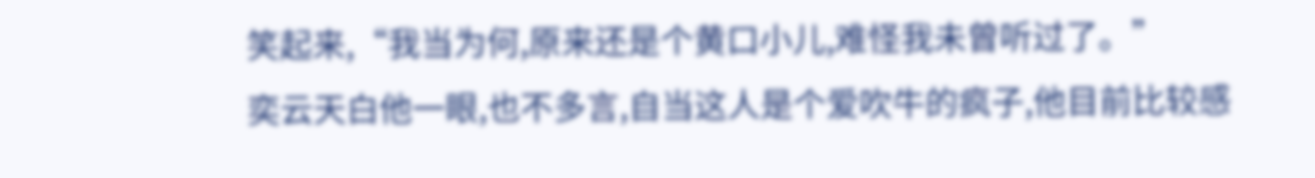笑起来,“我当为何,原来还是个黄口小儿,难怪我未曾听过了。”
奕云天白他一眼,也不多言,自当这人是个爱吹牛的疯子,他目前比较感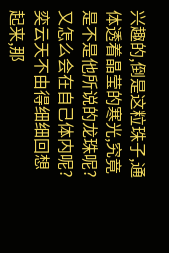兴趣的,倒是这粒珠子,通体透着晶莹的寒光,究竟是不是他所说的龙珠呢?又怎么会在自己体内呢?奕云天不由得细细回想起来,那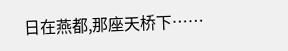日在燕都,那座天桥下……